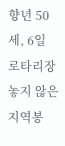향년 50세, 6일 로타리장
놓지 않은 지역봉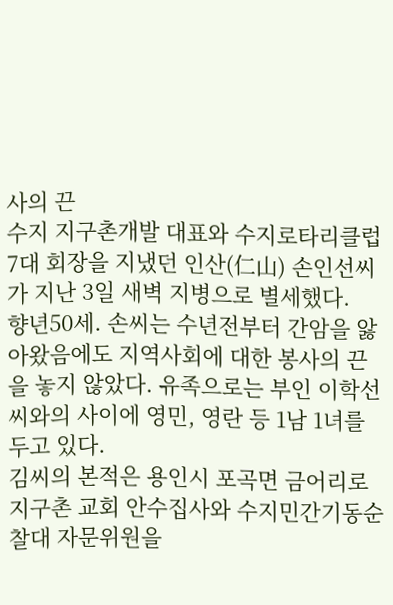사의 끈
수지 지구촌개발 대표와 수지로타리클럽 7대 회장을 지냈던 인산(仁山) 손인선씨가 지난 3일 새벽 지병으로 별세했다.
향년50세. 손씨는 수년전부터 간암을 앓아왔음에도 지역사회에 대한 봉사의 끈을 놓지 않았다. 유족으로는 부인 이학선씨와의 사이에 영민, 영란 등 1남 1녀를 두고 있다.
김씨의 본적은 용인시 포곡면 금어리로 지구촌 교회 안수집사와 수지민간기동순찰대 자문위원을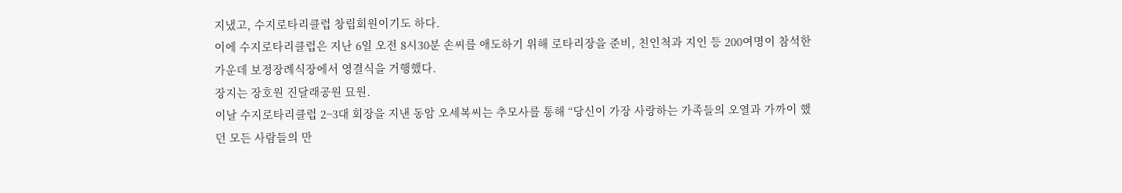지냈고, 수지로타리클럽 창립회원이기도 하다.
이에 수지로타리클럽은 지난 6일 오전 8시30분 손씨를 애도하기 위해 로타리장을 준비, 친인척과 지인 등 200여명이 참석한 가운데 보정장례식장에서 영결식을 거행했다.
장지는 장호원 진달래공원 묘원.
이날 수지로타리클럽 2~3대 회장을 지낸 동암 오세복씨는 추모사를 통해 “당신이 가장 사랑하는 가족들의 오열과 가까이 했던 모든 사람들의 만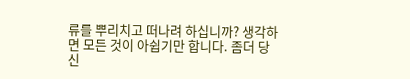류를 뿌리치고 떠나려 하십니까? 생각하면 모든 것이 아쉽기만 합니다. 좀더 당신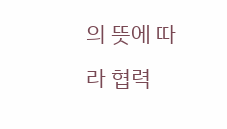의 뜻에 따라 협력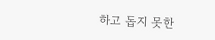하고 돕지 못한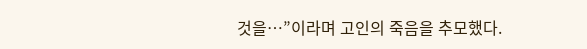것을…”이라며 고인의 죽음을 추모했다.